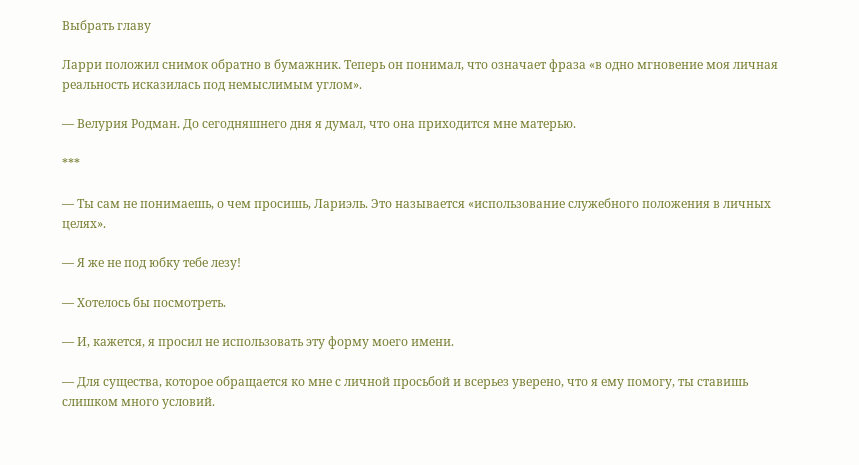Выбрать главу

Ларри положил снимок обратно в бумажник. Теперь он понимал, что означает фраза «в одно мгновение моя личная реальность исказилась под немыслимым углом».

— Велурия Родман. До сегодняшнего дня я думал, что она приходится мне матерью.

***

— Ты сам не понимаешь, о чем просишь, Лариэль. Это называется «использование служебного положения в личных целях».

— Я же не под юбку тебе лезу!

— Хотелось бы посмотреть.

— И, кажется, я просил не использовать эту форму моего имени.

— Для существа, которое обращается ко мне с личной просьбой и всерьез уверено, что я ему помогу, ты ставишь слишком много условий.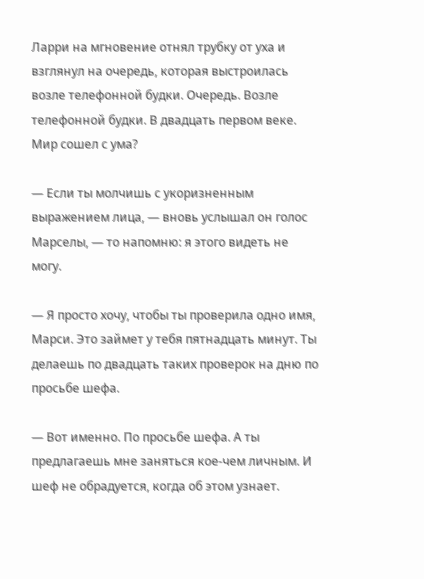Ларри на мгновение отнял трубку от уха и взглянул на очередь, которая выстроилась возле телефонной будки. Очередь. Возле телефонной будки. В двадцать первом веке. Мир сошел с ума?

— Если ты молчишь с укоризненным выражением лица, — вновь услышал он голос Марселы, — то напомню: я этого видеть не могу.

— Я просто хочу, чтобы ты проверила одно имя, Марси. Это займет у тебя пятнадцать минут. Ты делаешь по двадцать таких проверок на дню по просьбе шефа.

— Вот именно. По просьбе шефа. А ты предлагаешь мне заняться кое-чем личным. И шеф не обрадуется, когда об этом узнает.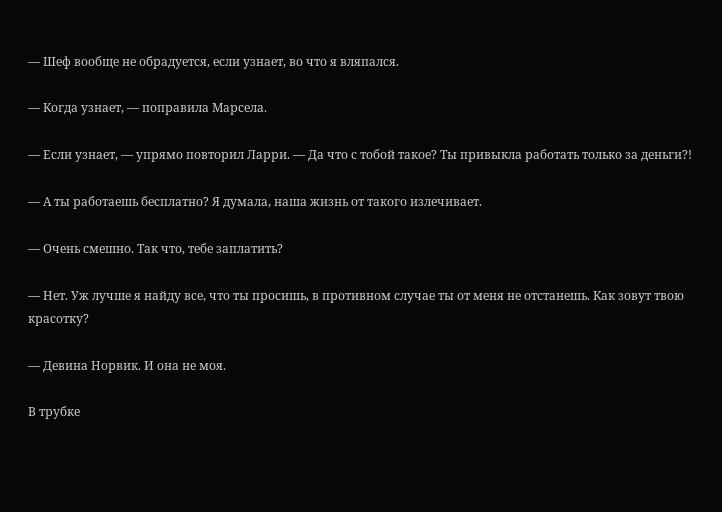— Шеф вообще не обрадуется, если узнает, во что я вляпался.

— Когда узнает, — поправила Марсела.

— Если узнает, — упрямо повторил Ларри. — Да что с тобой такое? Ты привыкла работать только за деньги?!

— А ты работаешь бесплатно? Я думала, наша жизнь от такого излечивает.

— Очень смешно. Так что, тебе заплатить?

— Нет. Уж лучше я найду все, что ты просишь, в противном случае ты от меня не отстанешь. Как зовут твою красотку?

— Девина Норвик. И она не моя.

В трубке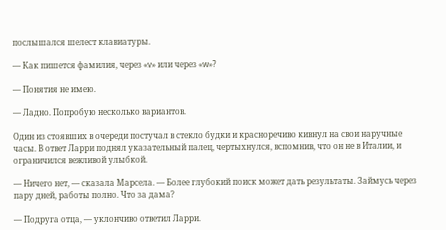послышался шелест клавиатуры.

— Как пишется фамилия, через «v» или через «w»?

— Понятия не имею.

— Ладно. Попробую несколько вариантов.

Один из стоявших в очереди постучал в стекло будки и красноречиво кивнул на свои наручные часы. В ответ Ларри поднял указательный палец, чертыхнулся, вспомнив, что он не в Италии, и ограничился вежливой улыбкой.

— Ничего нет, — сказала Марсела. — Более глубокий поиск может дать результаты. Займусь через пару дней, работы полно. Что за дама?

— Подруга отца, — уклончиво ответил Ларри.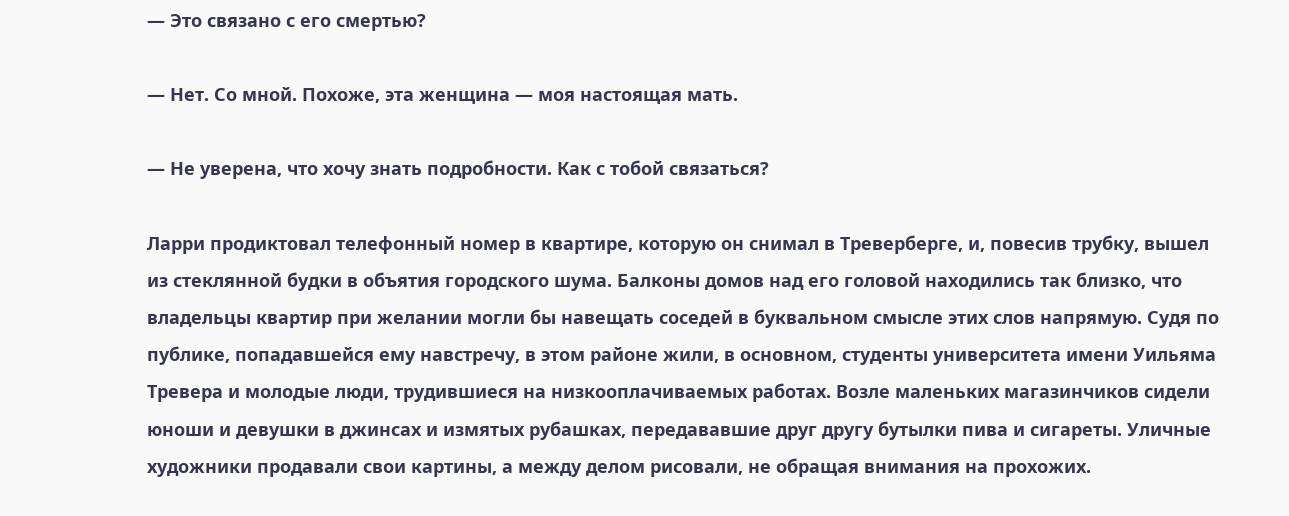— Это связано с его смертью?

— Нет. Со мной. Похоже, эта женщина — моя настоящая мать.

— Не уверена, что хочу знать подробности. Как с тобой связаться?

Ларри продиктовал телефонный номер в квартире, которую он снимал в Треверберге, и, повесив трубку, вышел из стеклянной будки в объятия городского шума. Балконы домов над его головой находились так близко, что владельцы квартир при желании могли бы навещать соседей в буквальном смысле этих слов напрямую. Судя по публике, попадавшейся ему навстречу, в этом районе жили, в основном, студенты университета имени Уильяма Тревера и молодые люди, трудившиеся на низкооплачиваемых работах. Возле маленьких магазинчиков сидели юноши и девушки в джинсах и измятых рубашках, передававшие друг другу бутылки пива и сигареты. Уличные художники продавали свои картины, а между делом рисовали, не обращая внимания на прохожих.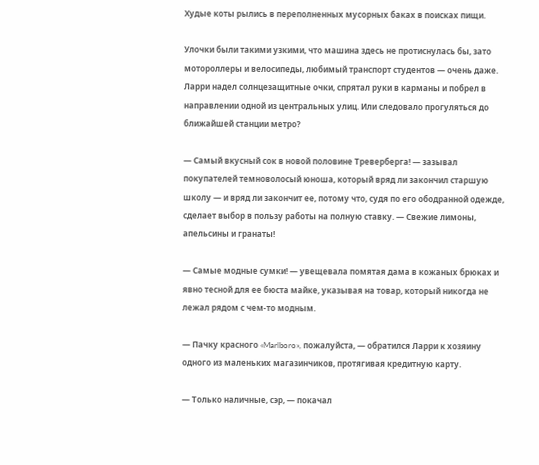Худые коты рылись в переполненных мусорных баках в поисках пищи.

Улочки были такими узкими, что машина здесь не протиснулась бы, зато мотороллеры и велосипеды, любимый транспорт студентов — очень даже. Ларри надел солнцезащитные очки, спрятал руки в карманы и побрел в направлении одной из центральных улиц. Или следовало прогуляться до ближайшей станции метро?

— Самый вкусный сок в новой половине Треверберга! — зазывал покупателей темноволосый юноша, который вряд ли закончил старшую школу — и вряд ли закончит ее, потому что, судя по его ободранной одежде, сделает выбор в пользу работы на полную ставку. — Свежие лимоны, апельсины и гранаты!

— Самые модные сумки! — увещевала помятая дама в кожаных брюках и явно тесной для ее бюста майке, указывая на товар, который никогда не лежал рядом с чем-то модным.

— Пачку красного «Marlboro», пожалуйста, — обратился Ларри к хозяину одного из маленьких магазинчиков, протягивая кредитную карту.

— Только наличные, сэр, — покачал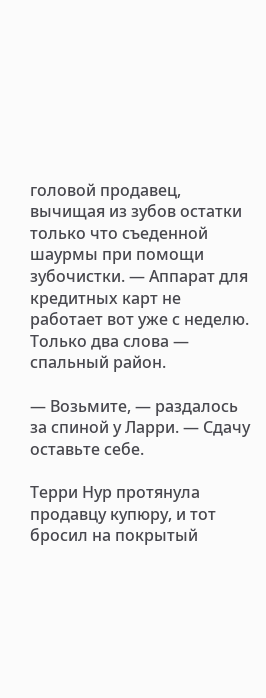головой продавец, вычищая из зубов остатки только что съеденной шаурмы при помощи зубочистки. — Аппарат для кредитных карт не работает вот уже с неделю. Только два слова — спальный район.

— Возьмите, — раздалось за спиной у Ларри. — Сдачу оставьте себе.

Терри Нур протянула продавцу купюру, и тот бросил на покрытый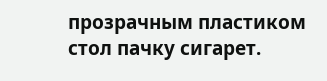прозрачным пластиком стол пачку сигарет.